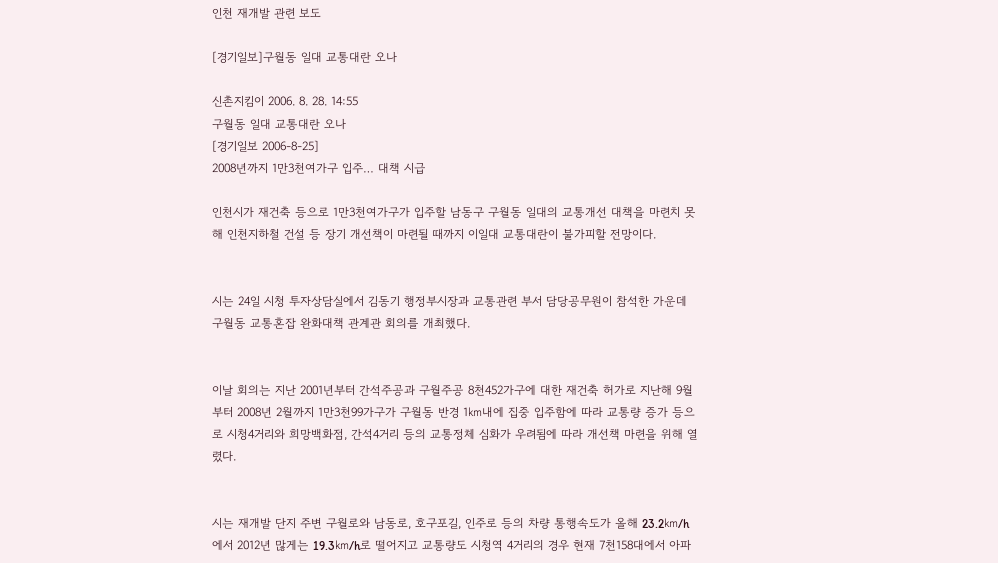인천 재개발 관련 보도

[경기일보]구월동 일대 교통대란 오나

신촌지킴이 2006. 8. 28. 14:55
구월동 일대 교통대란 오나
[경기일보 2006-8-25]
2008년까지 1만3천여가구 입주… 대책 시급

인천시가 재건축 등으로 1만3천여가구가 입주할 남동구 구월동 일대의 교통개선 대책을 마련치 못해 인천지하철 건설 등 장기 개선책이 마련될 때까지 이일대 교통대란이 불가피할 전망이다.


시는 24일 시청 투자상담실에서 김동기 행정부시장과 교통관련 부서 담당공무원이 참석한 가운데 구월동 교통혼잡 완화대책 관계관 회의를 개최했다.


이날 회의는 지난 2001년부터 간석주공과 구월주공 8천452가구에 대한 재건축 허가로 지난해 9월부터 2008년 2월까지 1만3천99가구가 구월동 반경 1㎞내에 집중 입주함에 따라 교통량 증가 등으로 시청4거리와 희망백화점, 간석4거리 등의 교통정체 심화가 우려됨에 따라 개선책 마련을 위해 열렸다.


시는 재개발 단지 주변 구월로와 남동로, 호구포길, 인주로 등의 차량 통행속도가 올해 23.2㎞/h에서 2012년 많게는 19.3㎞/h로 떨어지고 교통량도 시청역 4거리의 경우 현재 7천158대에서 아파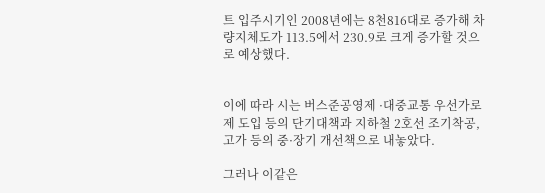트 입주시기인 2008년에는 8천816대로 증가해 차량지체도가 113.5에서 230.9로 크게 증가할 것으로 예상했다.


이에 따라 시는 버스준공영제 ·대중교통 우선가로제 도입 등의 단기대책과 지하철 2호선 조기착공, 고가 등의 중·장기 개선책으로 내놓았다.

그러나 이같은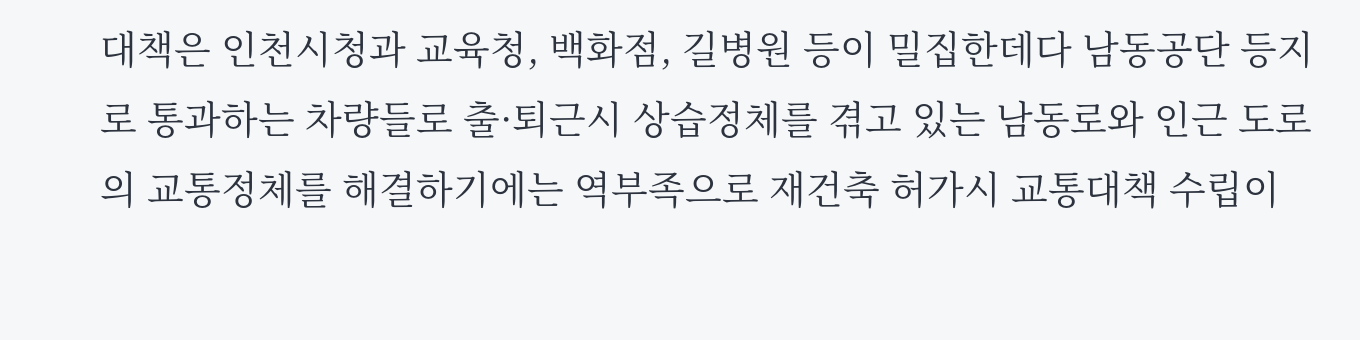대책은 인천시청과 교육청, 백화점, 길병원 등이 밀집한데다 남동공단 등지로 통과하는 차량들로 출·퇴근시 상습정체를 겪고 있는 남동로와 인근 도로의 교통정체를 해결하기에는 역부족으로 재건축 허가시 교통대책 수립이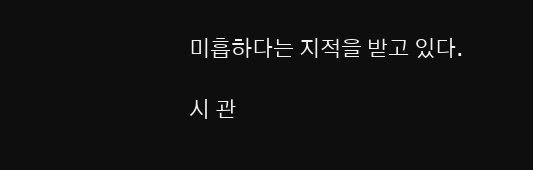미흡하다는 지적을 받고 있다.

시 관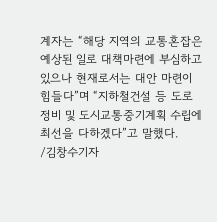계자는 “해당 지역의 교통혼잡은 예상된 일로 대책마련에 부심하고 있으나 현재로서는 대안 마련이 힘들다”며 “지하철건설 등 도로정비 및 도시교통중기계획 수립에 최선을 다하겠다”고 말했다.
/김창수기자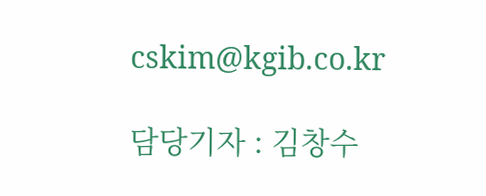cskim@kgib.co.kr

담당기자 : 김창수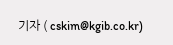기자 ( cskim@kgib.co.kr)